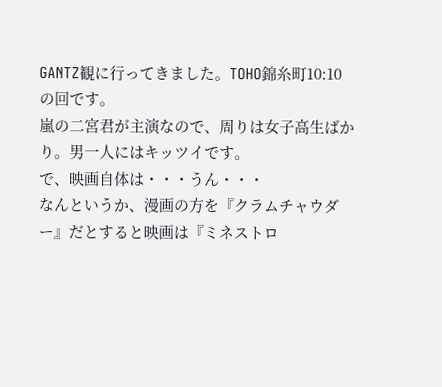GANTZ観に行ってきました。TOHO錦糸町10:10の回です。
嵐の二宮君が主演なので、周りは女子高生ばかり。男一人にはキッツイです。
で、映画自体は・・・うん・・・
なんというか、漫画の方を『クラムチャウダー』だとすると映画は『ミネストロ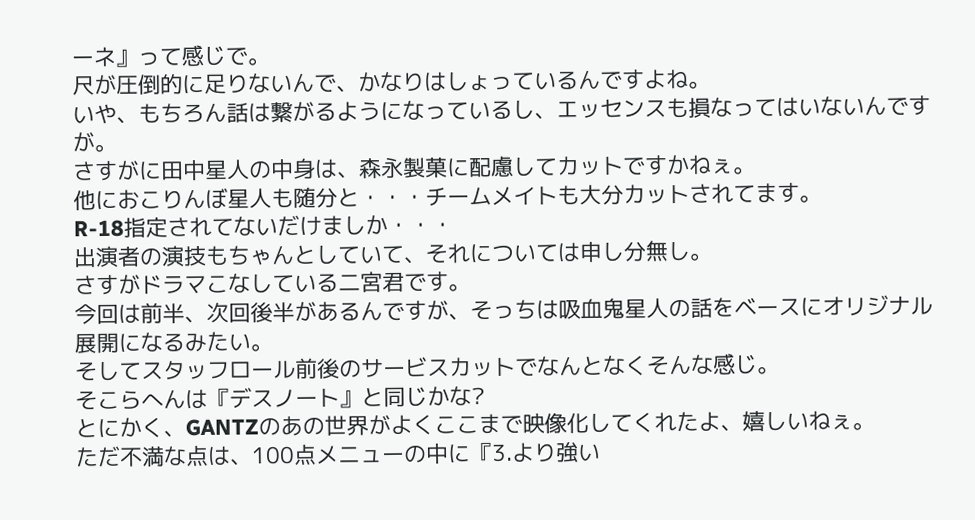ーネ』って感じで。
尺が圧倒的に足りないんで、かなりはしょっているんですよね。
いや、もちろん話は繋がるようになっているし、エッセンスも損なってはいないんですが。
さすがに田中星人の中身は、森永製菓に配慮してカットですかねぇ。
他におこりんぼ星人も随分と・・・チームメイトも大分カットされてます。
R-18指定されてないだけましか・・・
出演者の演技もちゃんとしていて、それについては申し分無し。
さすがドラマこなしている二宮君です。
今回は前半、次回後半があるんですが、そっちは吸血鬼星人の話をベースにオリジナル展開になるみたい。
そしてスタッフロール前後のサービスカットでなんとなくそんな感じ。
そこらへんは『デスノート』と同じかな?
とにかく、GANTZのあの世界がよくここまで映像化してくれたよ、嬉しいねぇ。
ただ不満な点は、100点メニューの中に『3.より強い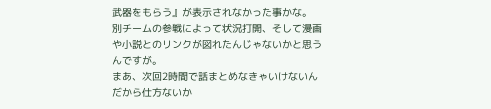武器をもらう』が表示されなかった事かな。
別チームの参戦によって状況打開、そして漫画や小説とのリンクが図れたんじゃないかと思うんですが。
まあ、次回2時間で話まとめなきゃいけないんだから仕方ないか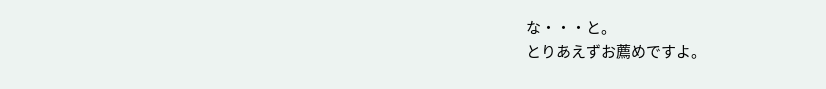な・・・と。
とりあえずお薦めですよ。